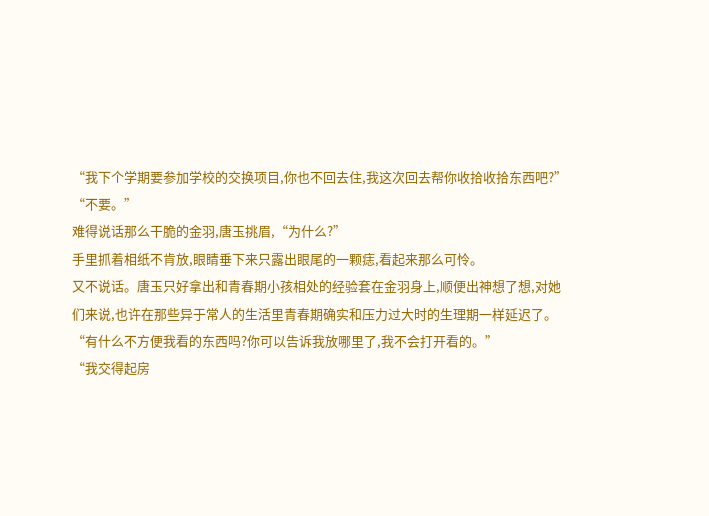“我下个学期要参加学校的交换项目,你也不回去住,我这次回去帮你收拾收拾东西吧?”
“不要。”
难得说话那么干脆的金羽,唐玉挑眉,“为什么?”
手里抓着相纸不肯放,眼睛垂下来只露出眼尾的一颗痣,看起来那么可怜。
又不说话。唐玉只好拿出和青春期小孩相处的经验套在金羽身上,顺便出神想了想,对她们来说,也许在那些异于常人的生活里青春期确实和压力过大时的生理期一样延迟了。
“有什么不方便我看的东西吗?你可以告诉我放哪里了,我不会打开看的。”
“我交得起房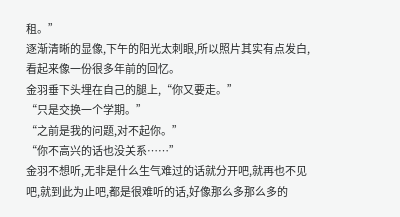租。”
逐渐清晰的显像,下午的阳光太刺眼,所以照片其实有点发白,看起来像一份很多年前的回忆。
金羽垂下头埋在自己的腿上,“你又要走。”
“只是交换一个学期。”
“之前是我的问题,对不起你。”
“你不高兴的话也没关系……”
金羽不想听,无非是什么生气难过的话就分开吧,就再也不见吧,就到此为止吧,都是很难听的话,好像那么多那么多的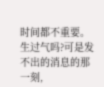时间都不重要。
生过气吗?可是发不出的消息的那一刻,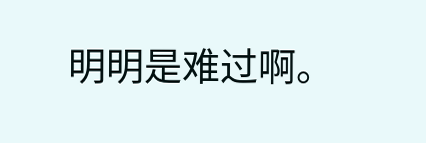明明是难过啊。